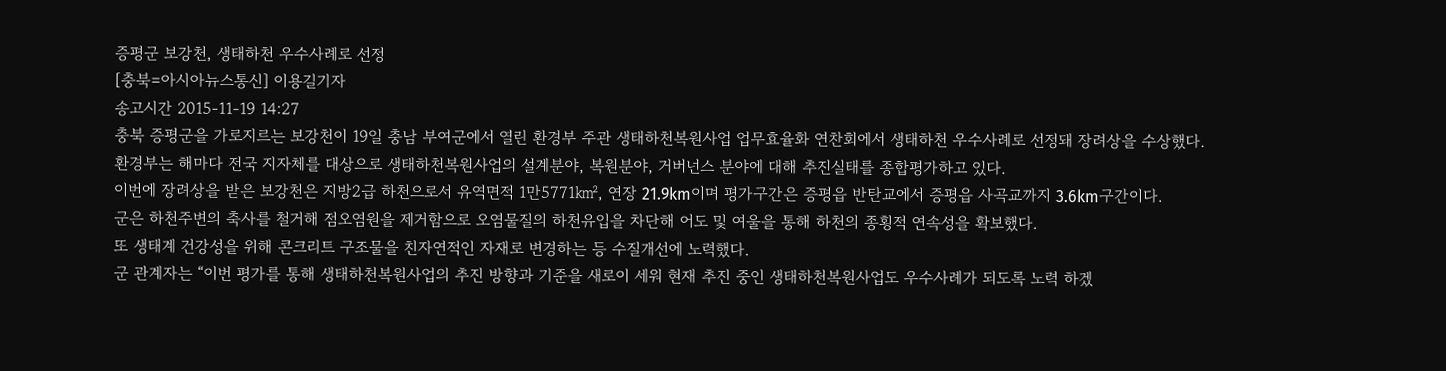증평군 보강천, 생태하천 우수사례로 선정
[충북=아시아뉴스통신] 이용길기자
송고시간 2015-11-19 14:27
충북 증평군을 가로지르는 보강천이 19일 충남 부여군에서 열린 환경부 주관 생태하천복원사업 업무효율화 연찬회에서 생태하천 우수사례로 선정돼 장려상을 수상했다.
환경부는 해마다 전국 지자체를 대상으로 생태하천복원사업의 설계분야, 복원분야, 거버넌스 분야에 대해 추진실태를 종합평가하고 있다.
이번에 장려상을 받은 보강천은 지방2급 하천으로서 유역면적 1만5771㎢, 연장 21.9km이며 평가구간은 증평읍 반탄교에서 증평읍 사곡교까지 3.6km구간이다.
군은 하천주변의 축사를 철거해 점오염원을 제거함으로 오염물질의 하천유입을 차단해 어도 및 여울을 통해 하천의 종횡적 연속성을 확보했다.
또 생태계 건강성을 위해 콘크리트 구조물을 친자연적인 자재로 변경하는 등 수질개선에 노력했다.
군 관계자는 “이번 평가를 통해 생태하천복원사업의 추진 방향과 기준을 새로이 세워 현재 추진 중인 생태하천복원사업도 우수사례가 되도록 노력 하겠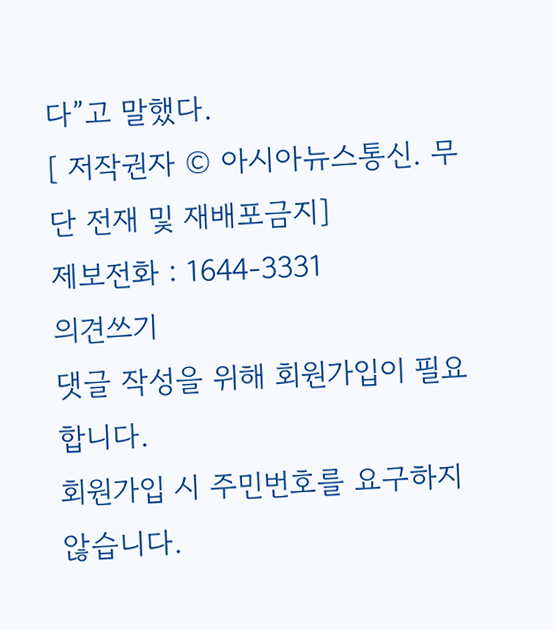다”고 말했다.
[ 저작권자 © 아시아뉴스통신. 무단 전재 및 재배포금지]
제보전화 : 1644-3331
의견쓰기
댓글 작성을 위해 회원가입이 필요합니다.
회원가입 시 주민번호를 요구하지 않습니다.